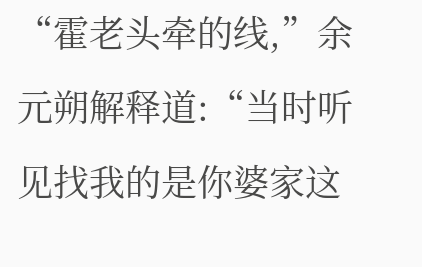“霍老头牵的线,”余元朔解释道:“当时听见找我的是你婆家这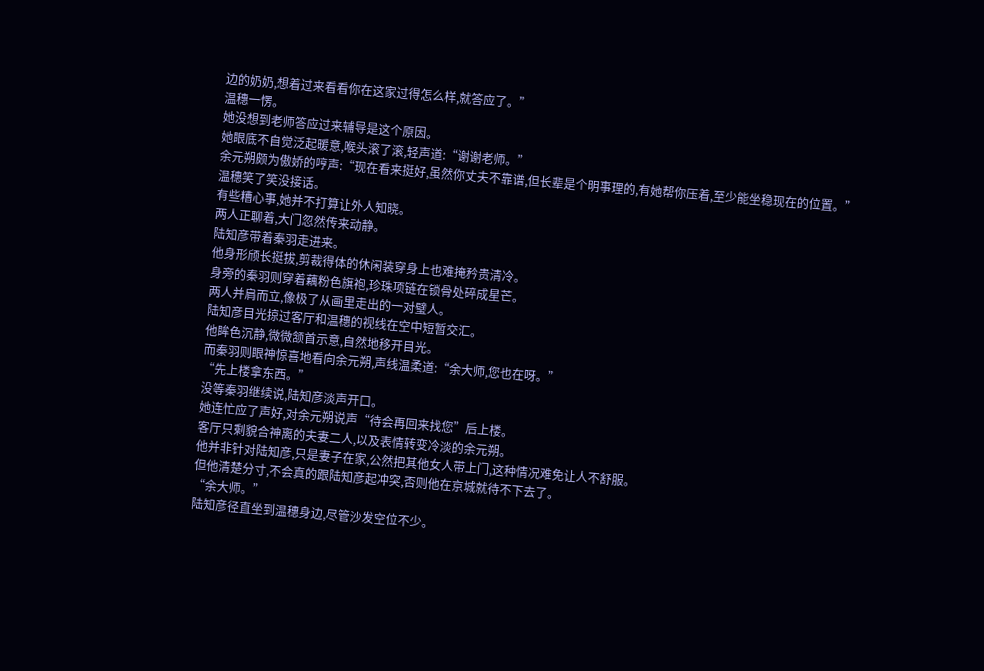边的奶奶,想着过来看看你在这家过得怎么样,就答应了。”
温穗一愣。
她没想到老师答应过来辅导是这个原因。
她眼底不自觉泛起暖意,喉头滚了滚,轻声道:“谢谢老师。”
余元朔颇为傲娇的哼声:“现在看来挺好,虽然你丈夫不靠谱,但长辈是个明事理的,有她帮你压着,至少能坐稳现在的位置。”
温穗笑了笑没接话。
有些糟心事,她并不打算让外人知晓。
两人正聊着,大门忽然传来动静。
陆知彦带着秦羽走进来。
他身形颀长挺拔,剪裁得体的休闲装穿身上也难掩矜贵清冷。
身旁的秦羽则穿着藕粉色旗袍,珍珠项链在锁骨处碎成星芒。
两人并肩而立,像极了从画里走出的一对璧人。
陆知彦目光掠过客厅和温穗的视线在空中短暂交汇。
他眸色沉静,微微颔首示意,自然地移开目光。
而秦羽则眼神惊喜地看向余元朔,声线温柔道:“余大师,您也在呀。”
“先上楼拿东西。”
没等秦羽继续说,陆知彦淡声开口。
她连忙应了声好,对余元朔说声“待会再回来找您”后上楼。
客厅只剩貌合神离的夫妻二人,以及表情转变冷淡的余元朔。
他并非针对陆知彦,只是妻子在家,公然把其他女人带上门,这种情况难免让人不舒服。
但他清楚分寸,不会真的跟陆知彦起冲突,否则他在京城就待不下去了。
“余大师。”
陆知彦径直坐到温穗身边,尽管沙发空位不少。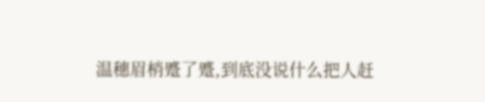温穗眉梢蹙了蹙,到底没说什么把人赶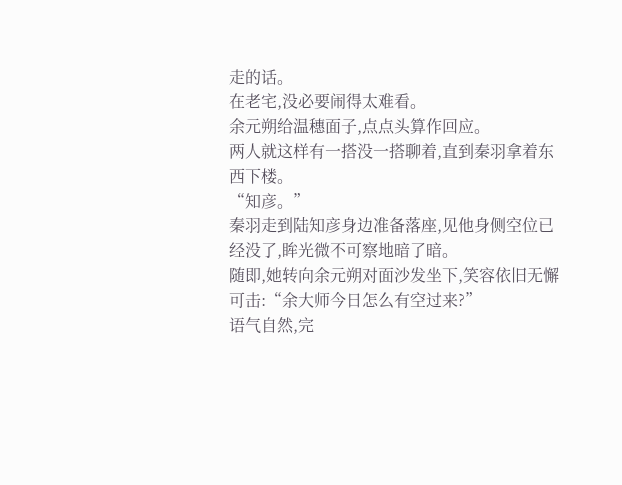走的话。
在老宅,没必要闹得太难看。
余元朔给温穗面子,点点头算作回应。
两人就这样有一搭没一搭聊着,直到秦羽拿着东西下楼。
“知彦。”
秦羽走到陆知彦身边准备落座,见他身侧空位已经没了,眸光微不可察地暗了暗。
随即,她转向余元朔对面沙发坐下,笑容依旧无懈可击:“余大师今日怎么有空过来?”
语气自然,完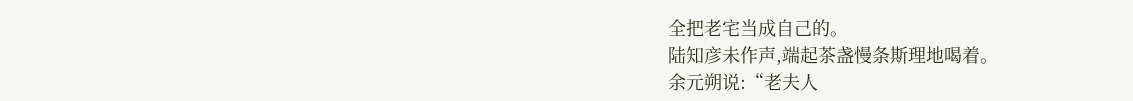全把老宅当成自己的。
陆知彦未作声,端起茶盏慢条斯理地喝着。
余元朔说:“老夫人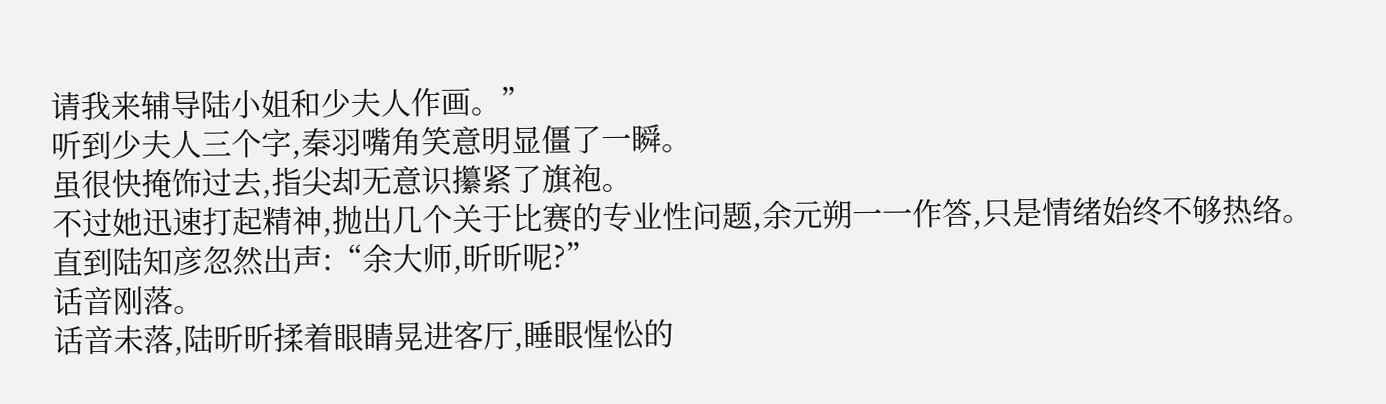请我来辅导陆小姐和少夫人作画。”
听到少夫人三个字,秦羽嘴角笑意明显僵了一瞬。
虽很快掩饰过去,指尖却无意识攥紧了旗袍。
不过她迅速打起精神,抛出几个关于比赛的专业性问题,余元朔一一作答,只是情绪始终不够热络。
直到陆知彦忽然出声:“余大师,昕昕呢?”
话音刚落。
话音未落,陆昕昕揉着眼睛晃进客厅,睡眼惺忪的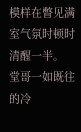模样在瞥见满室气氛时顿时清醒一半。
堂哥一如既往的冷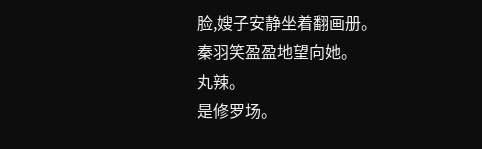脸,嫂子安静坐着翻画册。
秦羽笑盈盈地望向她。
丸辣。
是修罗场。